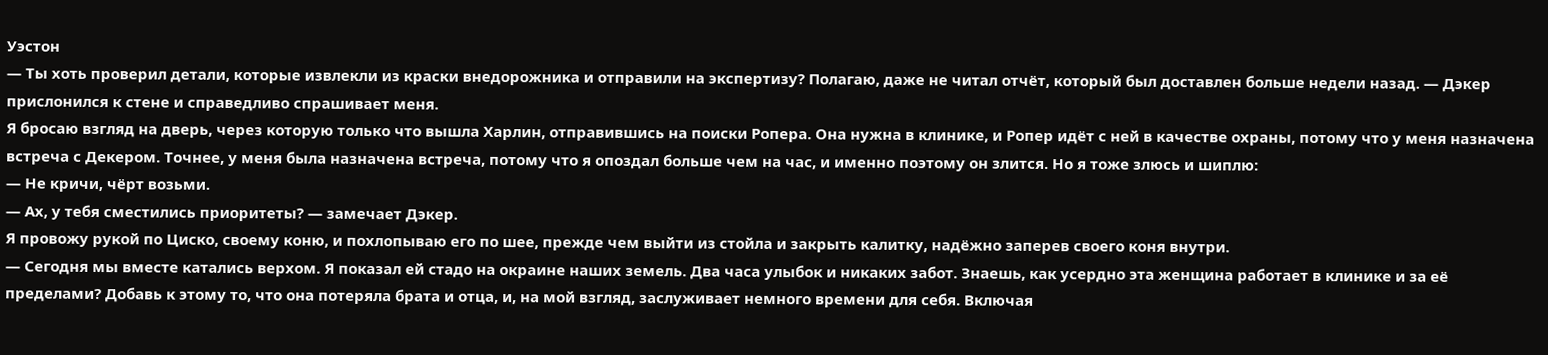Уэстон
— Ты хоть проверил детали, которые извлекли из краски внедорожника и отправили на экспертизу? Полагаю, даже не читал отчёт, который был доставлен больше недели назад. — Дэкер прислонился к стене и справедливо спрашивает меня.
Я бросаю взгляд на дверь, через которую только что вышла Харлин, отправившись на поиски Ропера. Она нужна в клинике, и Ропер идёт с ней в качестве охраны, потому что у меня назначена встреча с Декером. Точнее, у меня была назначена встреча, потому что я опоздал больше чем на час, и именно поэтому он злится. Но я тоже злюсь и шиплю:
— Не кричи, чёрт возьми.
— Ах, у тебя сместились приоритеты? — замечает Дэкер.
Я провожу рукой по Циско, своему коню, и похлопываю его по шее, прежде чем выйти из стойла и закрыть калитку, надёжно заперев своего коня внутри.
— Сегодня мы вместе катались верхом. Я показал ей стадо на окраине наших земель. Два часа улыбок и никаких забот. Знаешь, как усердно эта женщина работает в клинике и за её пределами? Добавь к этому то, что она потеряла брата и отца, и, на мой взгляд, заслуживает немного времени для себя. Включая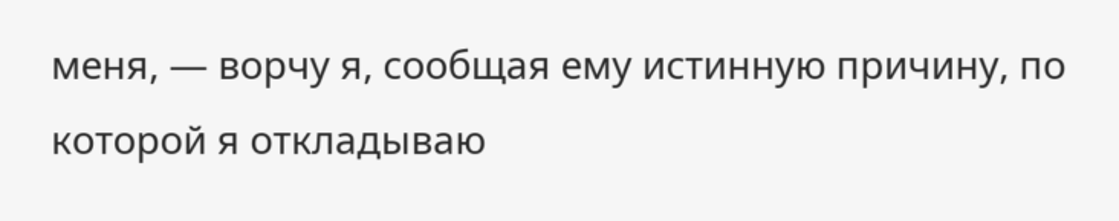меня, — ворчу я, сообщая ему истинную причину, по которой я откладываю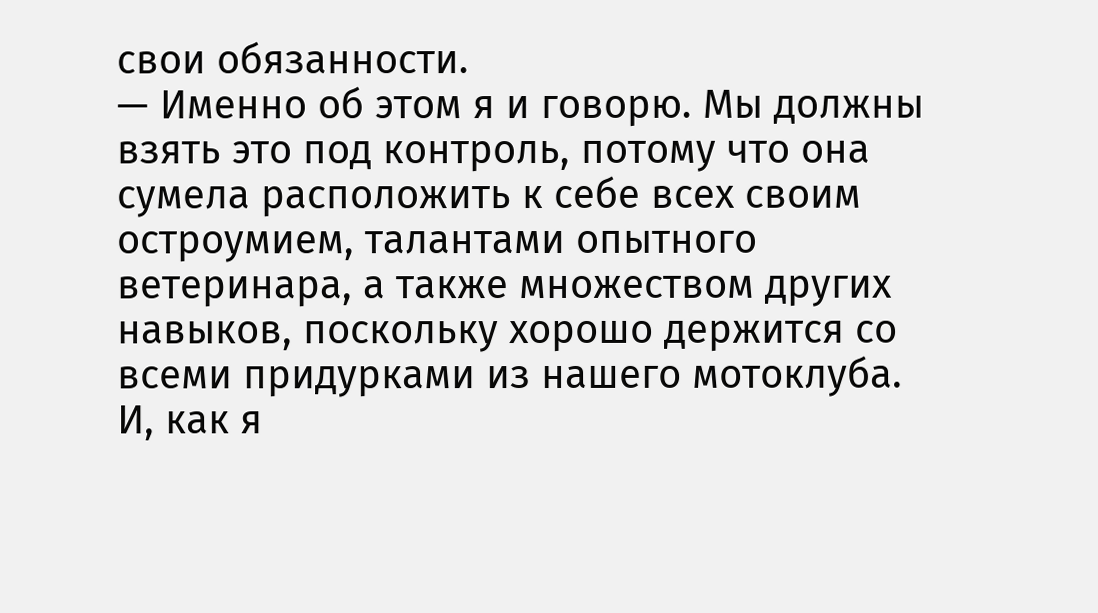свои обязанности.
— Именно об этом я и говорю. Мы должны взять это под контроль, потому что она сумела расположить к себе всех своим остроумием, талантами опытного ветеринара, а также множеством других навыков, поскольку хорошо держится со всеми придурками из нашего мотоклуба. И, как я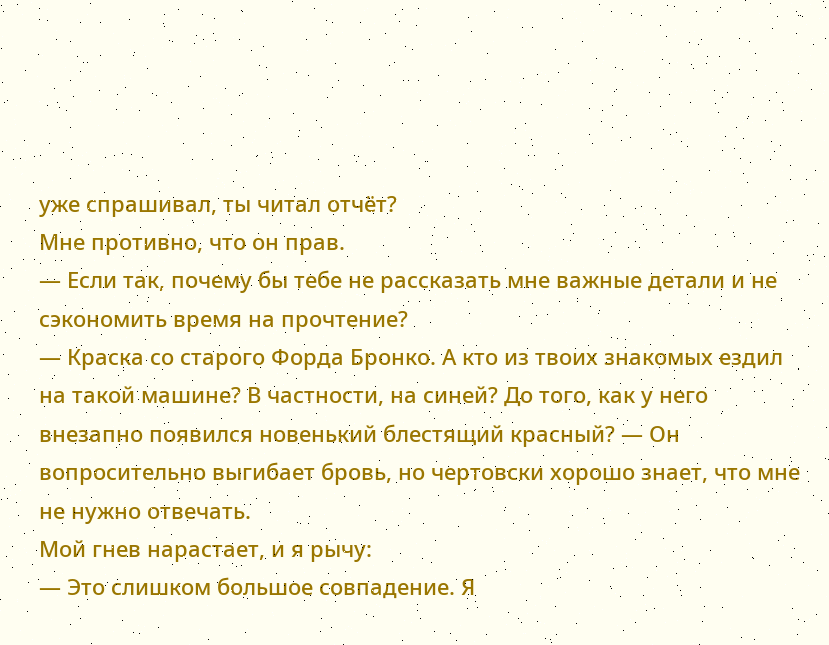уже спрашивал, ты читал отчёт?
Мне противно, что он прав.
— Если так, почему бы тебе не рассказать мне важные детали и не сэкономить время на прочтение?
— Краска со старого Форда Бронко. А кто из твоих знакомых ездил на такой машине? В частности, на синей? До того, как у него внезапно появился новенький блестящий красный? — Он вопросительно выгибает бровь, но чертовски хорошо знает, что мне не нужно отвечать.
Мой гнев нарастает, и я рычу:
— Это слишком большое совпадение. Я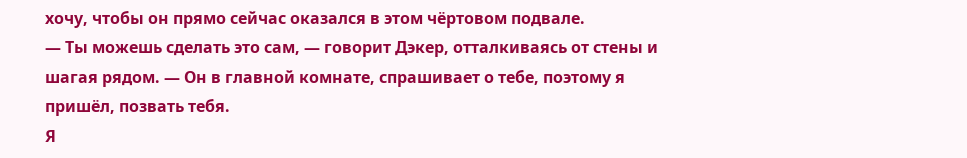хочу, чтобы он прямо сейчас оказался в этом чёртовом подвале.
— Ты можешь сделать это сам, — говорит Дэкер, отталкиваясь от стены и шагая рядом. — Он в главной комнате, спрашивает о тебе, поэтому я пришёл, позвать тебя.
Я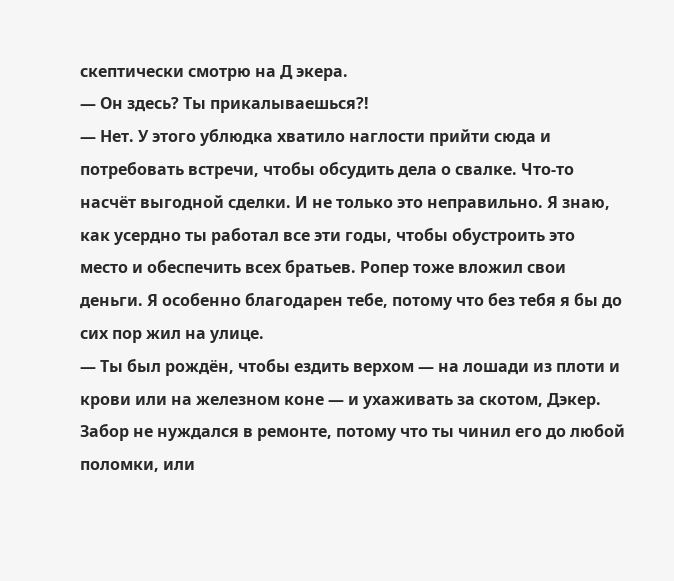скептически смотрю на Д экера.
— Он здесь? Ты прикалываешься?!
— Нет. У этого ублюдка хватило наглости прийти сюда и потребовать встречи, чтобы обсудить дела о свалке. Что-то насчёт выгодной сделки. И не только это неправильно. Я знаю, как усердно ты работал все эти годы, чтобы обустроить это место и обеспечить всех братьев. Ропер тоже вложил свои деньги. Я особенно благодарен тебе, потому что без тебя я бы до сих пор жил на улице.
— Ты был рождён, чтобы ездить верхом — на лошади из плоти и крови или на железном коне — и ухаживать за скотом, Дэкер. Забор не нуждался в ремонте, потому что ты чинил его до любой поломки, или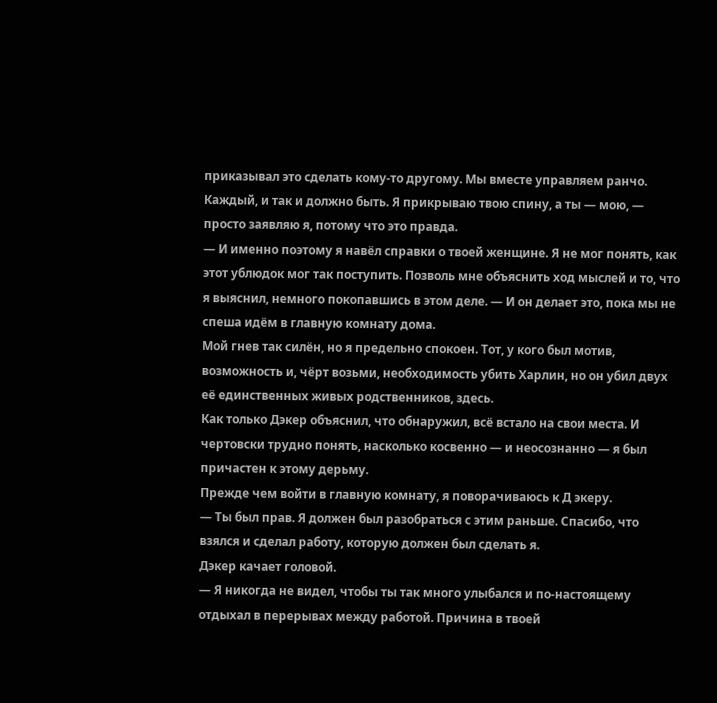приказывал это сделать кому-то другому. Мы вместе управляем ранчо. Каждый, и так и должно быть. Я прикрываю твою спину, а ты — мою, — просто заявляю я, потому что это правда.
— И именно поэтому я навёл справки о твоей женщине. Я не мог понять, как этот ублюдок мог так поступить. Позволь мне объяснить ход мыслей и то, что я выяснил, немного покопавшись в этом деле. — И он делает это, пока мы не спеша идём в главную комнату дома.
Мой гнев так силён, но я предельно спокоен. Тот, у кого был мотив, возможность и, чёрт возьми, необходимость убить Харлин, но он убил двух её единственных живых родственников, здесь.
Как только Дэкер объяснил, что обнаружил, всё встало на свои места. И чертовски трудно понять, насколько косвенно — и неосознанно — я был причастен к этому дерьму.
Прежде чем войти в главную комнату, я поворачиваюсь к Д экеру.
— Ты был прав. Я должен был разобраться с этим раньше. Спасибо, что взялся и сделал работу, которую должен был сделать я.
Дэкер качает головой.
— Я никогда не видел, чтобы ты так много улыбался и по-настоящему отдыхал в перерывах между работой. Причина в твоей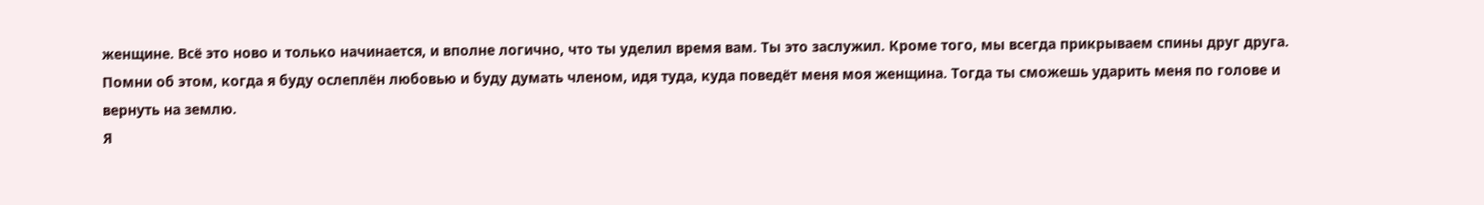женщине. Всё это ново и только начинается, и вполне логично, что ты уделил время вам. Ты это заслужил. Кроме того, мы всегда прикрываем спины друг друга. Помни об этом, когда я буду ослеплён любовью и буду думать членом, идя туда, куда поведёт меня моя женщина. Тогда ты сможешь ударить меня по голове и вернуть на землю.
Я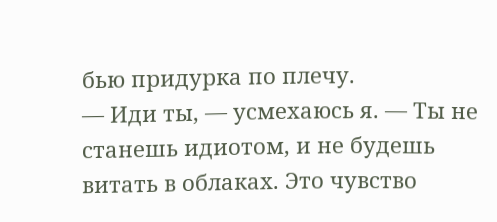бью придурка по плечу.
— Иди ты, — усмехаюсь я. — Ты не станешь идиотом, и не будешь витать в облаках. Это чувство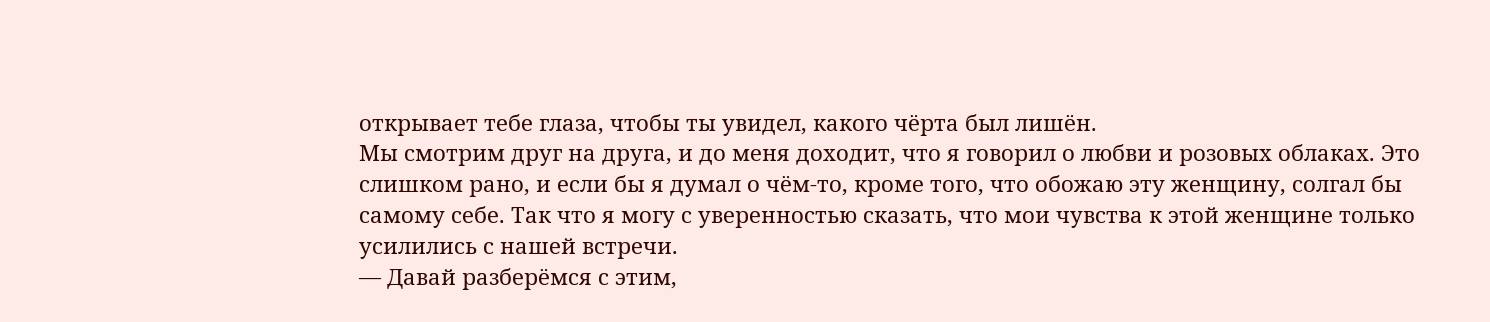открывает тебе глаза, чтобы ты увидел, какого чёрта был лишён.
Мы смотрим друг на друга, и до меня доходит, что я говорил о любви и розовых облаках. Это слишком рано, и если бы я думал о чём-то, кроме того, что обожаю эту женщину, солгал бы самому себе. Так что я могу с уверенностью сказать, что мои чувства к этой женщине только усилились с нашей встречи.
— Давай разберёмся с этим,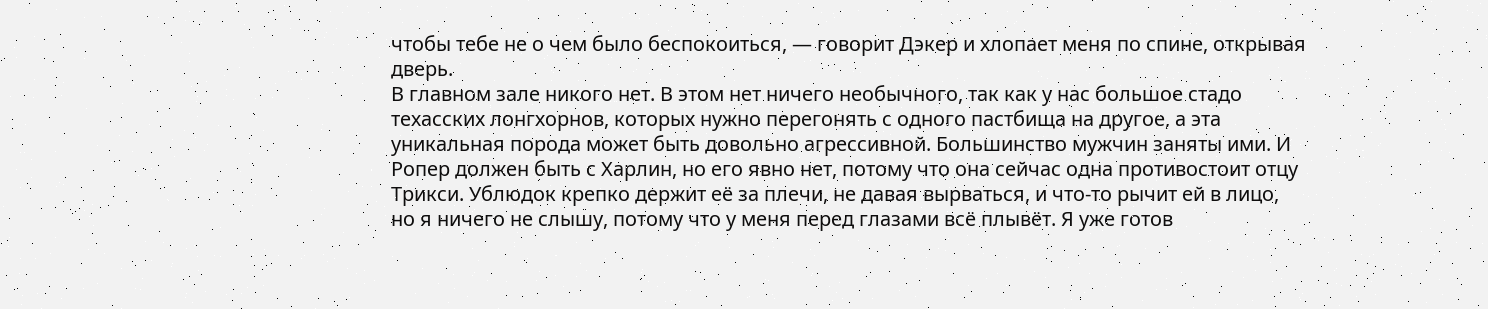чтобы тебе не о чем было беспокоиться, — говорит Дэкер и хлопает меня по спине, открывая дверь.
В главном зале никого нет. В этом нет ничего необычного, так как у нас большое стадо техасских лонгхорнов, которых нужно перегонять с одного пастбища на другое, а эта уникальная порода может быть довольно агрессивной. Большинство мужчин заняты ими. И Ропер должен быть с Харлин, но его явно нет, потому что она сейчас одна противостоит отцу Трикси. Ублюдок крепко держит её за плечи, не давая вырваться, и что-то рычит ей в лицо, но я ничего не слышу, потому что у меня перед глазами всё плывёт. Я уже готов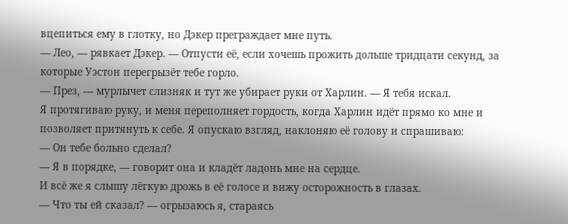вцепиться ему в глотку, но Дэкер преграждает мне путь.
— Лео, — рявкает Дэкер. — Отпусти её, если хочешь прожить дольше тридцати секунд, за которые Уэстон перегрызёт тебе горло.
— През, — мурлычет слизняк и тут же убирает руки от Харлин. — Я тебя искал.
Я протягиваю руку, и меня переполняет гордость, когда Харлин идёт прямо ко мне и позволяет притянуть к себе. Я опускаю взгляд, наклоняю её голову и спрашиваю:
— Он тебе больно сделал?
— Я в порядке, — говорит она и кладёт ладонь мне на сердце.
И всё же я слышу лёгкую дрожь в её голосе и вижу осторожность в глазах.
— Что ты ей сказал? — огрызаюсь я, стараясь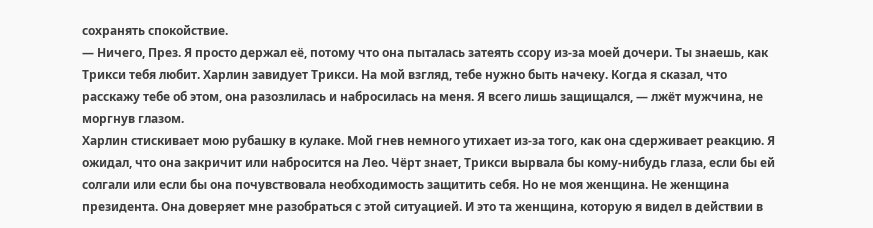сохранять спокойствие.
— Ничего, През. Я просто держал её, потому что она пыталась затеять ссору из-за моей дочери. Ты знаешь, как Трикси тебя любит. Харлин завидует Трикси. На мой взгляд, тебе нужно быть начеку. Когда я сказал, что расскажу тебе об этом, она разозлилась и набросилась на меня. Я всего лишь защищался, — лжёт мужчина, не моргнув глазом.
Харлин стискивает мою рубашку в кулаке. Мой гнев немного утихает из-за того, как она сдерживает реакцию. Я ожидал, что она закричит или набросится на Лео. Чёрт знает, Трикси вырвала бы кому-нибудь глаза, если бы ей солгали или если бы она почувствовала необходимость защитить себя. Но не моя женщина. Не женщина президента. Она доверяет мне разобраться с этой ситуацией. И это та женщина, которую я видел в действии в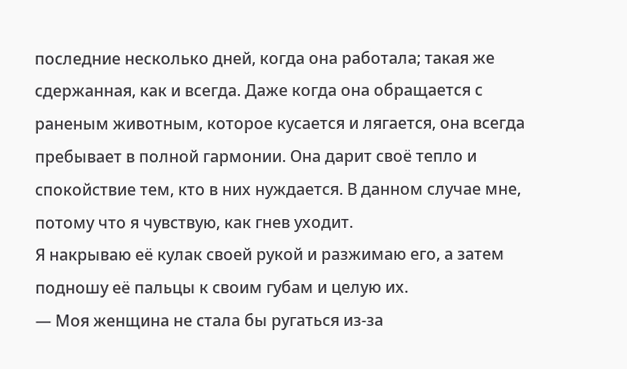последние несколько дней, когда она работала; такая же сдержанная, как и всегда. Даже когда она обращается с раненым животным, которое кусается и лягается, она всегда пребывает в полной гармонии. Она дарит своё тепло и спокойствие тем, кто в них нуждается. В данном случае мне, потому что я чувствую, как гнев уходит.
Я накрываю её кулак своей рукой и разжимаю его, а затем подношу её пальцы к своим губам и целую их.
— Моя женщина не стала бы ругаться из-за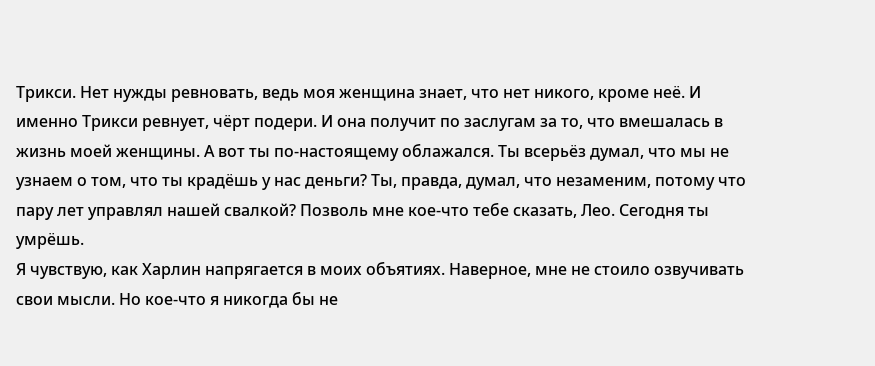Трикси. Нет нужды ревновать, ведь моя женщина знает, что нет никого, кроме неё. И именно Трикси ревнует, чёрт подери. И она получит по заслугам за то, что вмешалась в жизнь моей женщины. А вот ты по-настоящему облажался. Ты всерьёз думал, что мы не узнаем о том, что ты крадёшь у нас деньги? Ты, правда, думал, что незаменим, потому что пару лет управлял нашей свалкой? Позволь мне кое-что тебе сказать, Лео. Сегодня ты умрёшь.
Я чувствую, как Харлин напрягается в моих объятиях. Наверное, мне не стоило озвучивать свои мысли. Но кое-что я никогда бы не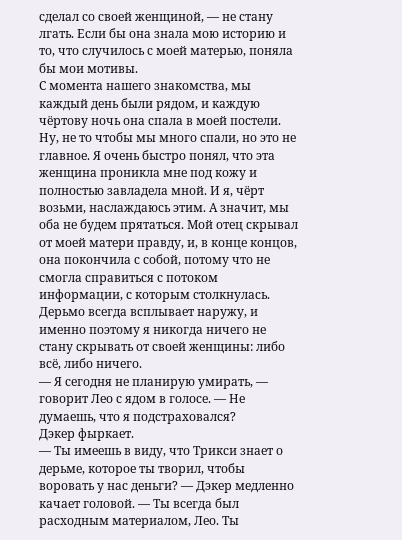сделал со своей женщиной, — не стану лгать. Если бы она знала мою историю и то, что случилось с моей матерью, поняла бы мои мотивы.
С момента нашего знакомства, мы каждый день были рядом, и каждую чёртову ночь она спала в моей постели. Ну, не то чтобы мы много спали, но это не главное. Я очень быстро понял, что эта женщина проникла мне под кожу и полностью завладела мной. И я, чёрт возьми, наслаждаюсь этим. А значит, мы оба не будем прятаться. Мой отец скрывал от моей матери правду, и, в конце концов, она покончила с собой, потому что не смогла справиться с потоком информации, с которым столкнулась. Дерьмо всегда всплывает наружу, и именно поэтому я никогда ничего не стану скрывать от своей женщины: либо всё, либо ничего.
— Я сегодня не планирую умирать, — говорит Лео с ядом в голосе. — Не думаешь, что я подстраховался?
Дэкер фыркает.
— Ты имеешь в виду, что Трикси знает о дерьме, которое ты творил, чтобы воровать у нас деньги? — Дэкер медленно качает головой. — Ты всегда был расходным материалом, Лео. Ты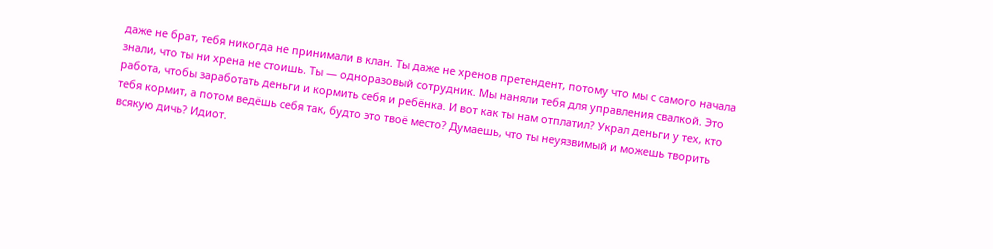даже не брат, тебя никогда не принимали в клан. Ты даже не хренов претендент, потому что мы с самого начала знали, что ты ни хрена не стоишь. Ты — одноразовый сотрудник. Мы наняли тебя для управления свалкой. Это работа, чтобы заработать деньги и кормить себя и ребёнка. И вот как ты нам отплатил? Украл деньги у тех, кто тебя кормит, а потом ведёшь себя так, будто это твоё место? Думаешь, что ты неуязвимый и можешь творить всякую дичь? Идиот.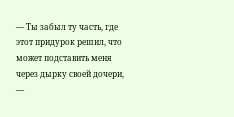— Ты забыл ту часть, где этот придурок решил, что может подставить меня через дырку своей дочери, —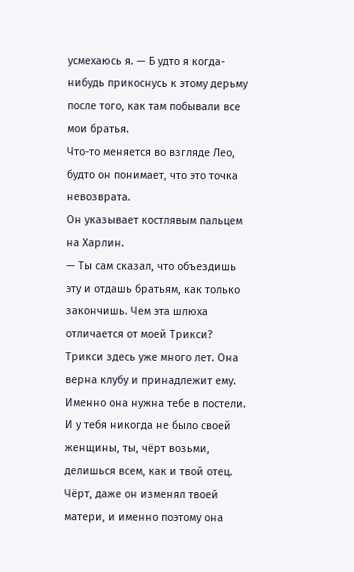усмехаюсь я. — Б удто я когда-нибудь прикоснусь к этому дерьму после того, как там побывали все мои братья.
Что-то меняется во взгляде Лео, будто он понимает, что это точка невозврата.
Он указывает костлявым пальцем на Харлин.
— Ты сам сказал, что объездишь эту и отдашь братьям, как только закончишь. Чем эта шлюха отличается от моей Трикси? Трикси здесь уже много лет. Она верна клубу и принадлежит ему. Именно она нужна тебе в постели. И у тебя никогда не было своей женщины, ты, чёрт возьми, делишься всем, как и твой отец. Чёрт, даже он изменял твоей матери, и именно поэтому она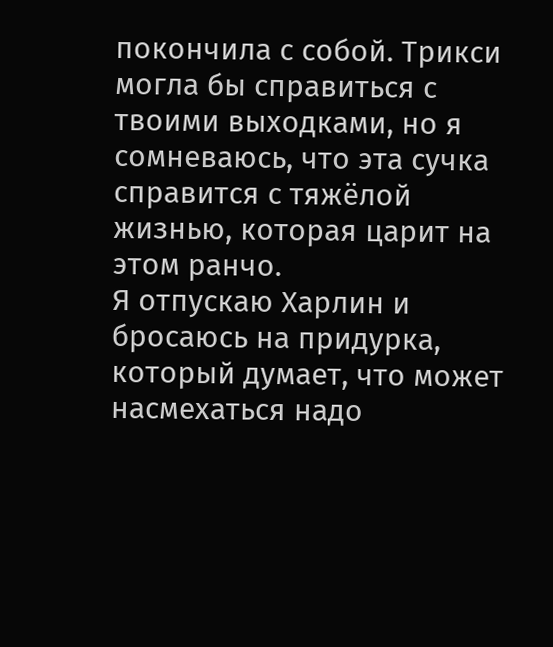покончила с собой. Трикси могла бы справиться с твоими выходками, но я сомневаюсь, что эта сучка справится с тяжёлой жизнью, которая царит на этом ранчо.
Я отпускаю Харлин и бросаюсь на придурка, который думает, что может насмехаться надо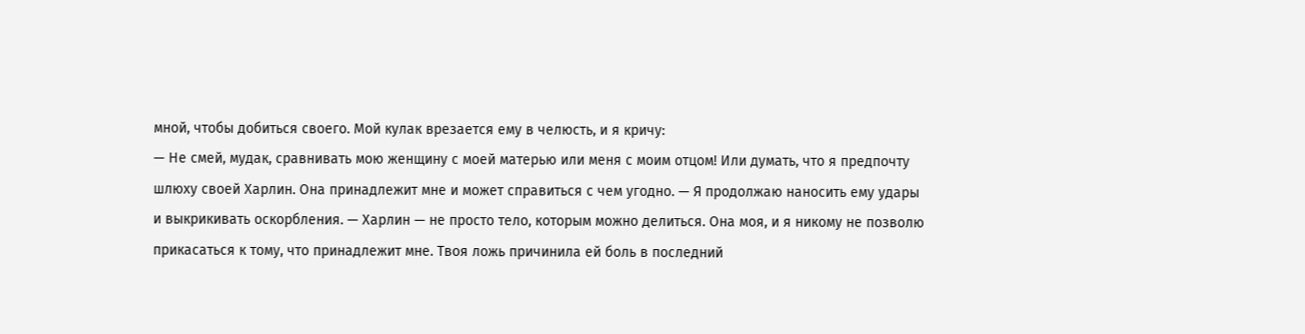мной, чтобы добиться своего. Мой кулак врезается ему в челюсть, и я кричу:
— Не смей, мудак, сравнивать мою женщину с моей матерью или меня с моим отцом! Или думать, что я предпочту шлюху своей Харлин. Она принадлежит мне и может справиться с чем угодно. — Я продолжаю наносить ему удары и выкрикивать оскорбления. — Харлин — не просто тело, которым можно делиться. Она моя, и я никому не позволю прикасаться к тому, что принадлежит мне. Твоя ложь причинила ей боль в последний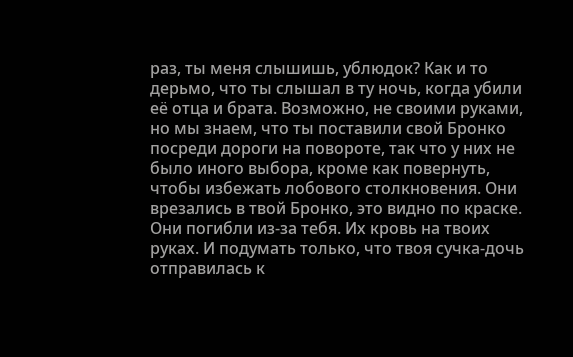раз, ты меня слышишь, ублюдок? Как и то дерьмо, что ты слышал в ту ночь, когда убили её отца и брата. Возможно, не своими руками, но мы знаем, что ты поставили свой Бронко посреди дороги на повороте, так что у них не было иного выбора, кроме как повернуть, чтобы избежать лобового столкновения. Они врезались в твой Бронко, это видно по краске. Они погибли из-за тебя. Их кровь на твоих руках. И подумать только, что твоя сучка-дочь отправилась к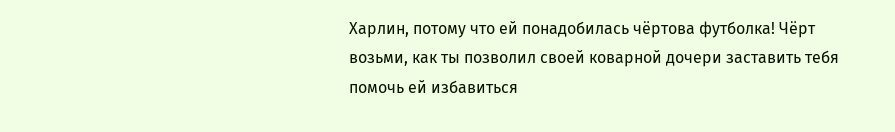Харлин, потому что ей понадобилась чёртова футболка! Чёрт возьми, как ты позволил своей коварной дочери заставить тебя помочь ей избавиться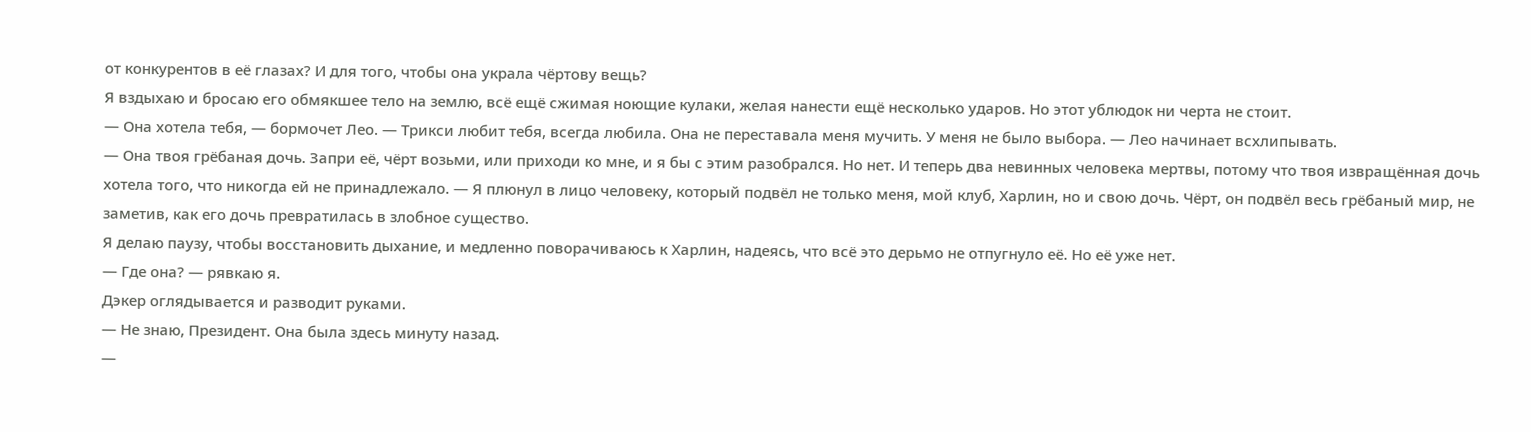от конкурентов в её глазах? И для того, чтобы она украла чёртову вещь?
Я вздыхаю и бросаю его обмякшее тело на землю, всё ещё сжимая ноющие кулаки, желая нанести ещё несколько ударов. Но этот ублюдок ни черта не стоит.
— Она хотела тебя, — бормочет Лео. — Трикси любит тебя, всегда любила. Она не переставала меня мучить. У меня не было выбора. — Лео начинает всхлипывать.
— Она твоя грёбаная дочь. Запри её, чёрт возьми, или приходи ко мне, и я бы с этим разобрался. Но нет. И теперь два невинных человека мертвы, потому что твоя извращённая дочь хотела того, что никогда ей не принадлежало. — Я плюнул в лицо человеку, который подвёл не только меня, мой клуб, Харлин, но и свою дочь. Чёрт, он подвёл весь грёбаный мир, не заметив, как его дочь превратилась в злобное существо.
Я делаю паузу, чтобы восстановить дыхание, и медленно поворачиваюсь к Харлин, надеясь, что всё это дерьмо не отпугнуло её. Но её уже нет.
— Где она? — рявкаю я.
Дэкер оглядывается и разводит руками.
— Не знаю, Президент. Она была здесь минуту назад.
—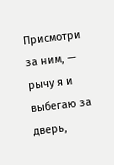Присмотри за ним, — рычу я и выбегаю за дверь,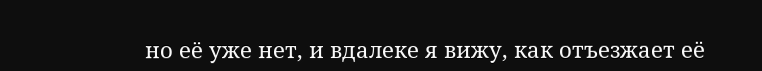но её уже нет, и вдалеке я вижу, как отъезжает её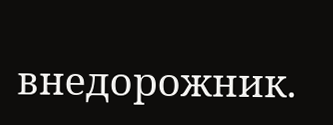внедорожник.